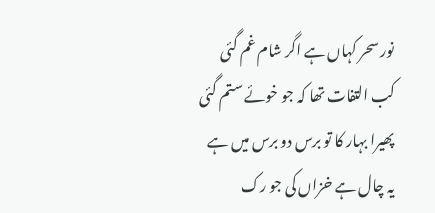نور سحر کہاں ہے اگر شام غم گئی
کب التفات تھا کہ جو خوئے ستم گئی
پھیرا بہار کا تو برس دو برس میں ہے
یہ چال ہے خزاں کی جو رک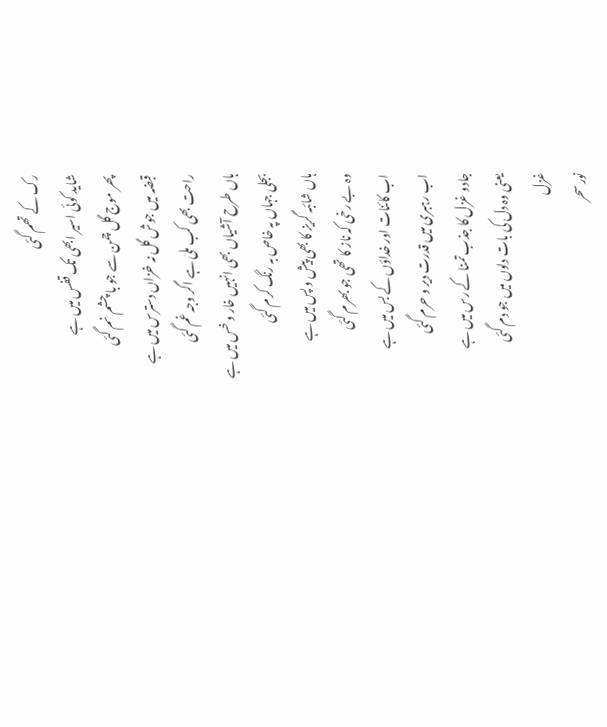رک کے تھم گئی
شاید کوئی اسیر ابھی تک قفس میں ہے
پھر موج گل چمن سے جو با چشم نم گئی
قبضہ میں جوش گل نہ خزاں دسترس میں ہے
راحت بھی کب ملی ہے اگر وجہ غم گئی
ہاں طرح آشیاں بھی انہیں خار و خس میں ہے
بجلی جہاں پہ خاص بہ رنگ کرم گئی
ہاں شائبہ گریز کا بھی پیش و پس میں ہے
وہ بے رخی کہ ناز کا تھی جو بھرم گئی
اب کائنات اور خداؤں کے بس میں ہے
اب رہبری میں قدرت دیر و حرم گئی
جادو غزل کا جذب تمنا کے رس میں ہے
یعنی وہ دل کی بات دلوں میں جو دم گئی
غزل
نور سحر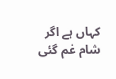کہاں ہے اگر شام غم گئی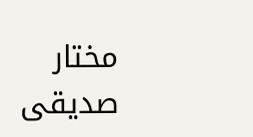مختار صدیقی